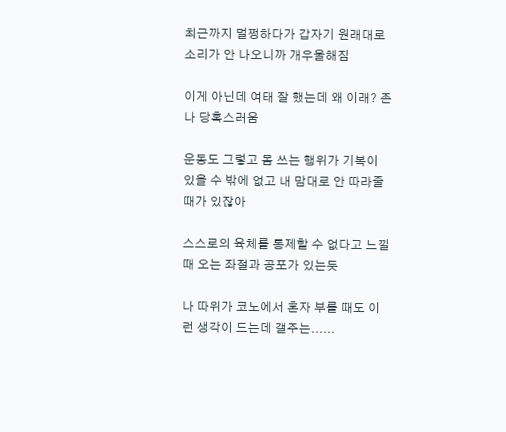최근까지 멀쩡하다가 갑자기 원래대로 소리가 안 나오니까 개우울해짐

이게 아닌데 여태 잘 했는데 왜 이래? 존나 당혹스러움

운동도 그렇고 몸 쓰는 행위가 기복이 있을 수 밖에 없고 내 맘대로 안 따라줄 때가 있잖아

스스로의 육체를 통제할 수 없다고 느낄 때 오는 좌절과 공포가 있는듯

나 따위가 코노에서 혼자 부를 때도 이런 생각이 드는데 갤주는......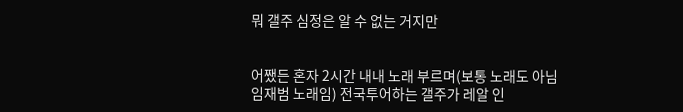뭐 갤주 심정은 알 수 없는 거지만


어쨌든 혼자 2시간 내내 노래 부르며(보통 노래도 아님 임재범 노래임) 전국투어하는 갤주가 레알 인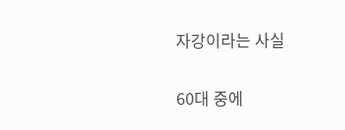자강이라는 사실

60대 중에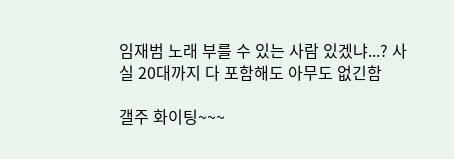임재범 노래 부를 수 있는 사람 있겠냐...? 사실 20대까지 다 포함해도 아무도 없긴함

갤주 화이팅~~~